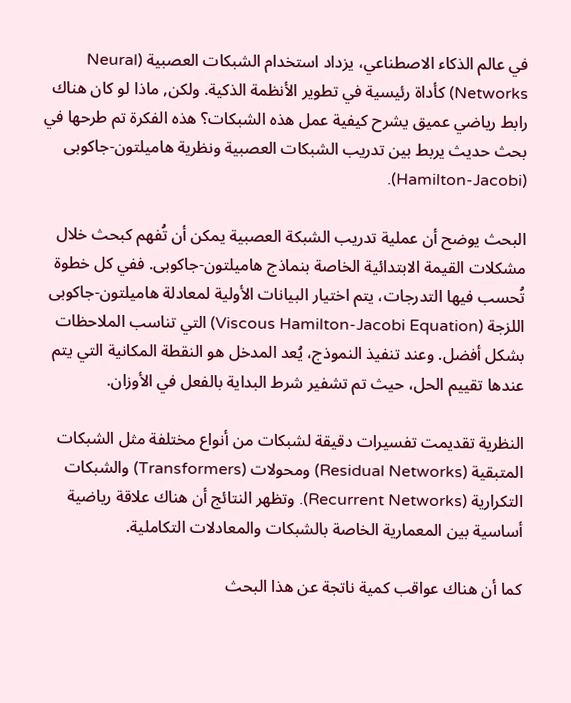في عالم الذكاء الاصطناعي، يزداد استخدام الشبكات العصبية (Neural Networks) كأداة رئيسية في تطوير الأنظمة الذكية. ولكن, ماذا لو كان هناك رابط رياضي عميق يشرح كيفية عمل هذه الشبكات؟ هذه الفكرة تم طرحها في بحث حديث يربط بين تدريب الشبكات العصبية ونظرية هاميلتون-جاكوبى (Hamilton-Jacobi).

البحث يوضح أن عملية تدريب الشبكة العصبية يمكن أن تُفهم كبحث خلال مشكلات القيمة الابتدائية الخاصة بنماذج هاميلتون-جاكوبى. ففي كل خطوة تُحسب فيها التدرجات، يتم اختيار البيانات الأولية لمعادلة هاميلتون-جاكوبى اللزجة (Viscous Hamilton-Jacobi Equation) التي تناسب الملاحظات بشكل أفضل. وعند تنفيذ النموذج، يُعد المدخل هو النقطة المكانية التي يتم عندها تقييم الحل، حيث تم تشفير شرط البداية بالفعل في الأوزان.

النظرية تقديمت تفسيرات دقيقة لشبكات من أنواع مختلفة مثل الشبكات المتبقية (Residual Networks) ومحولات (Transformers) والشبكات التكرارية (Recurrent Networks). وتظهر النتائج أن هناك علاقة رياضية أساسية بين المعمارية الخاصة بالشبكات والمعادلات التكاملية.

كما أن هناك عواقب كمية ناتجة عن هذا البحث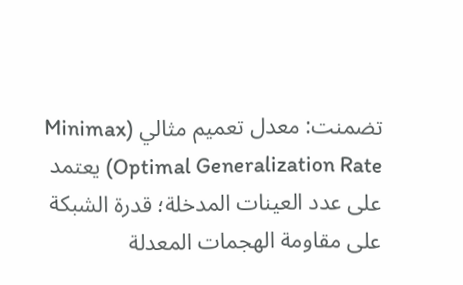تضمنت: معدل تعميم مثالي (Minimax Optimal Generalization Rate) يعتمد على عدد العينات المدخلة؛ قدرة الشبكة على مقاومة الهجمات المعدلة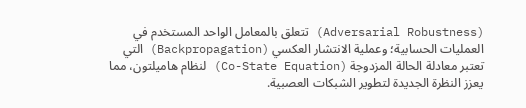(Adversarial Robustness) تتعلق بالمعامل الواحد المستخدم في العمليات الحسابية؛ وعملية الانتشار العكسي (Backpropagation) التي تعتبر معادلة الحالة المزدوجة (Co-State Equation) لنظام هاميلتون، مما يعزز النظرة الجديدة لتطوير الشبكات العصبية.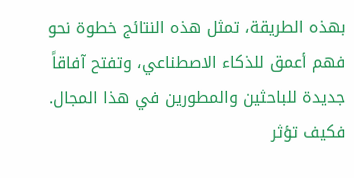بهذه الطريقة، تمثل هذه النتائج خطوة نحو فهم أعمق للذكاء الاصطناعي، وتفتح آفاقاً جديدة للباحثين والمطورين في هذا المجال. فكيف تؤثر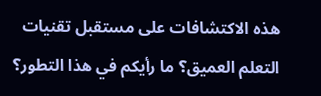هذه الاكتشافات على مستقبل تقنيات التعلم العميق؟ ما رأيكم في هذا التطور؟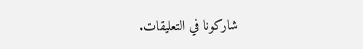شاركونا في التعليقات.